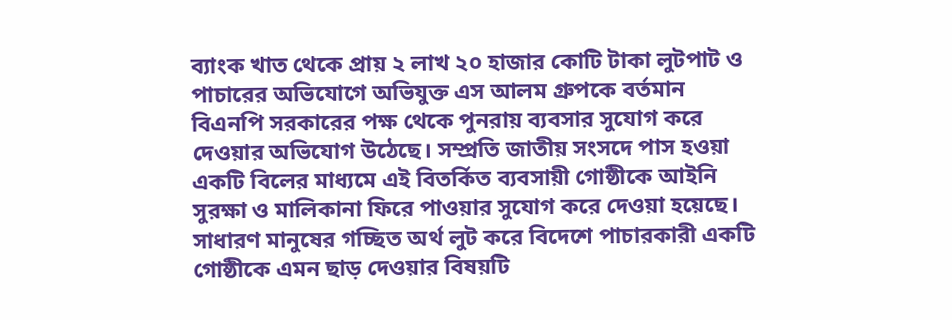ব্যাংক খাত থেকে প্রায় ২ লাখ ২০ হাজার কোটি টাকা লুটপাট ও পাচারের অভিযোগে অভিযুক্ত এস আলম গ্রুপকে বর্তমান বিএনপি সরকারের পক্ষ থেকে পুনরায় ব্যবসার সুযোগ করে দেওয়ার অভিযোগ উঠেছে। সম্প্রতি জাতীয় সংসদে পাস হওয়া একটি বিলের মাধ্যমে এই বিতর্কিত ব্যবসায়ী গোষ্ঠীকে আইনি সুরক্ষা ও মালিকানা ফিরে পাওয়ার সুযোগ করে দেওয়া হয়েছে। সাধারণ মানুষের গচ্ছিত অর্থ লুট করে বিদেশে পাচারকারী একটি গোষ্ঠীকে এমন ছাড় দেওয়ার বিষয়টি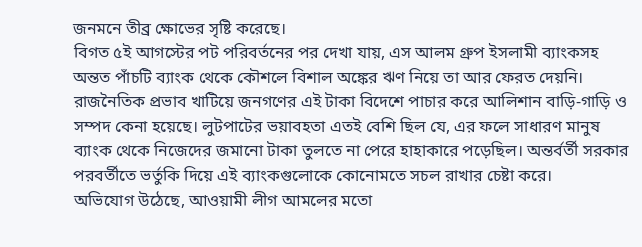জনমনে তীব্র ক্ষোভের সৃষ্টি করেছে।
বিগত ৫ই আগস্টের পট পরিবর্তনের পর দেখা যায়, এস আলম গ্রুপ ইসলামী ব্যাংকসহ অন্তত পাঁচটি ব্যাংক থেকে কৌশলে বিশাল অঙ্কের ঋণ নিয়ে তা আর ফেরত দেয়নি। রাজনৈতিক প্রভাব খাটিয়ে জনগণের এই টাকা বিদেশে পাচার করে আলিশান বাড়ি-গাড়ি ও সম্পদ কেনা হয়েছে। লুটপাটের ভয়াবহতা এতই বেশি ছিল যে, এর ফলে সাধারণ মানুষ ব্যাংক থেকে নিজেদের জমানো টাকা তুলতে না পেরে হাহাকারে পড়েছিল। অন্তর্বর্তী সরকার পরবর্তীতে ভর্তুকি দিয়ে এই ব্যাংকগুলোকে কোনোমতে সচল রাখার চেষ্টা করে।
অভিযোগ উঠেছে, আওয়ামী লীগ আমলের মতো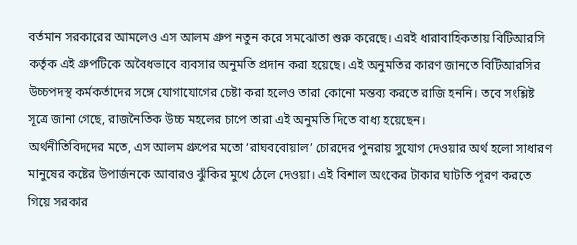বর্তমান সরকারের আমলেও এস আলম গ্রুপ নতুন করে সমঝোতা শুরু করেছে। এরই ধারাবাহিকতায় বিটিআরসি কর্তৃক এই গ্রুপটিকে অবৈধভাবে ব্যবসার অনুমতি প্রদান করা হয়েছে। এই অনুমতির কারণ জানতে বিটিআরসির উচ্চপদস্থ কর্মকর্তাদের সঙ্গে যোগাযোগের চেষ্টা করা হলেও তারা কোনো মন্তব্য করতে রাজি হননি। তবে সংশ্লিষ্ট সূত্রে জানা গেছে, রাজনৈতিক উচ্চ মহলের চাপে তারা এই অনুমতি দিতে বাধ্য হয়েছেন।
অর্থনীতিবিদদের মতে, এস আলম গ্রুপের মতো ‘রাঘববোয়াল’ চোরদের পুনরায় সুযোগ দেওয়ার অর্থ হলো সাধারণ মানুষের কষ্টের উপার্জনকে আবারও ঝুঁকির মুখে ঠেলে দেওয়া। এই বিশাল অংকের টাকার ঘাটতি পূরণ করতে গিয়ে সরকার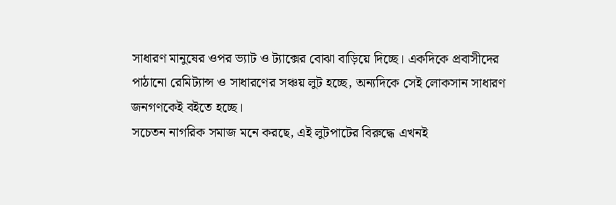সাধারণ মানুষের ওপর ভ্যাট ও ট্যাক্সের বোঝা বাড়িয়ে দিচ্ছে। একদিকে প্রবাসীদের পাঠানো রেমিট্যান্স ও সাধারণের সঞ্চয় লুট হচ্ছে, অন্যদিকে সেই লোকসান সাধারণ জনগণকেই বইতে হচ্ছে।
সচেতন নাগরিক সমাজ মনে করছে, এই লুটপাটের বিরুদ্ধে এখনই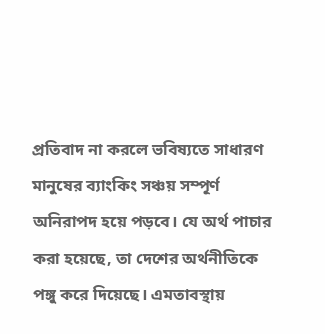প্রতিবাদ না করলে ভবিষ্যতে সাধারণ মানুষের ব্যাংকিং সঞ্চয় সম্পূর্ণ অনিরাপদ হয়ে পড়বে। যে অর্থ পাচার করা হয়েছে, তা দেশের অর্থনীতিকে পঙ্গু করে দিয়েছে। এমতাবস্থায়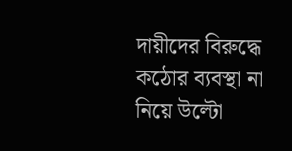দায়ীদের বিরুদ্ধে কঠোর ব্যবস্থা না নিয়ে উল্টো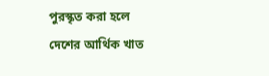পুরস্কৃত করা হলে দেশের আর্থিক খাত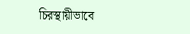চিরস্থায়ীভাবে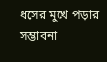ধসের মুখে পড়ার সম্ভাবনা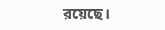রয়েছে।